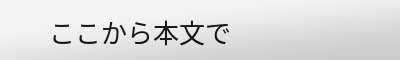ここから本文で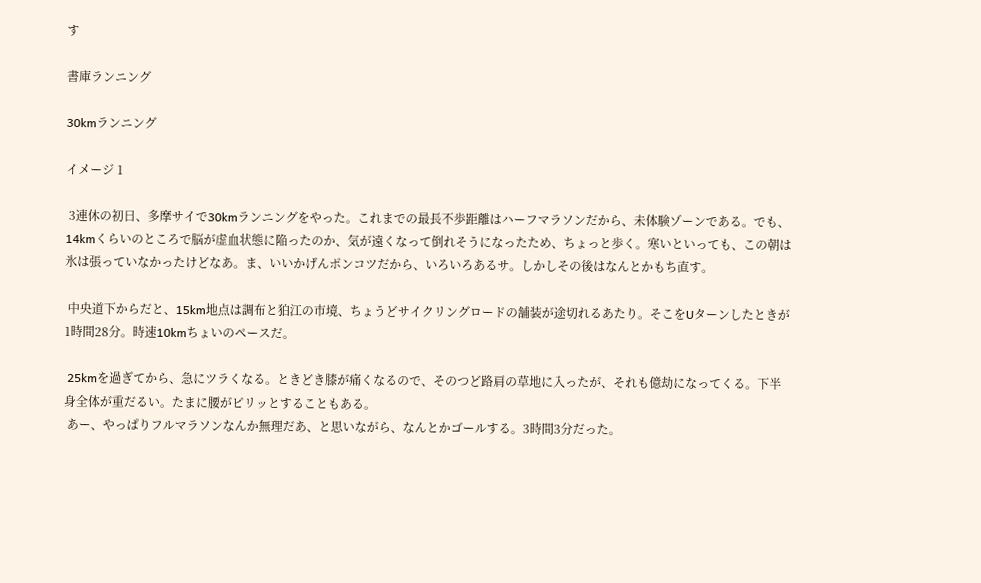す

書庫ランニング

30kmランニング

イメージ 1

 3連休の初日、多摩サイで30kmランニングをやった。これまでの最長不歩距離はハーフマラソンだから、未体験ゾーンである。でも、14kmくらいのところで脳が虚血状態に陥ったのか、気が遠くなって倒れそうになったため、ちょっと歩く。寒いといっても、この朝は氷は張っていなかったけどなあ。ま、いいかげんポンコツだから、いろいろあるサ。しかしその後はなんとかもち直す。

 中央道下からだと、15km地点は調布と狛江の市境、ちょうどサイクリングロードの舗装が途切れるあたり。そこをUターンしたときが1時間28分。時速10kmちょいのペースだ。

 25kmを過ぎてから、急にツラくなる。ときどき膝が痛くなるので、そのつど路肩の草地に入ったが、それも億劫になってくる。下半身全体が重だるい。たまに腰がピリッとすることもある。
 あー、やっぱりフルマラソンなんか無理だあ、と思いながら、なんとかゴールする。3時間3分だった。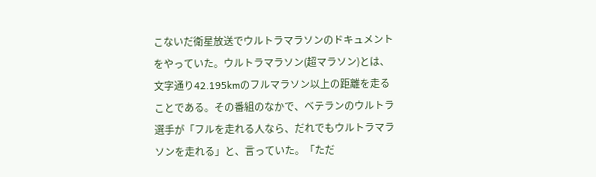こないだ衛星放送でウルトラマラソンのドキュメントをやっていた。ウルトラマラソン(超マラソン)とは、文字通り42.195kmのフルマラソン以上の距離を走ることである。その番組のなかで、ベテランのウルトラ選手が「フルを走れる人なら、だれでもウルトラマラソンを走れる」と、言っていた。「ただ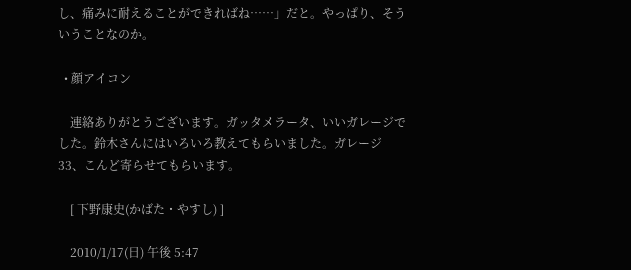し、痛みに耐えることができればね……」だと。やっぱり、そういうことなのか。

  • 顔アイコン

    連絡ありがとうございます。ガッタメラータ、いいガレージでした。鈴木さんにはいろいろ教えてもらいました。ガレージ33、こんど寄らせてもらいます。

    [ 下野康史(かばた・やすし) ]

    2010/1/17(日) 午後 5:47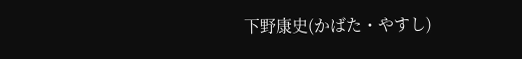下野康史(かばた・やすし)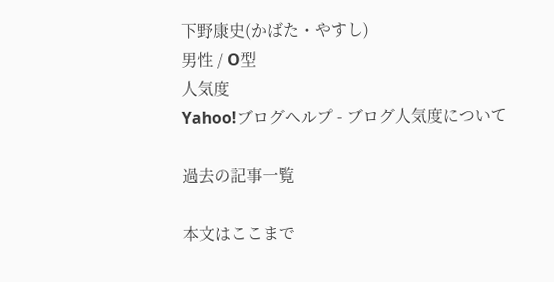下野康史(かばた・やすし)
男性 / O型
人気度
Yahoo!ブログヘルプ - ブログ人気度について

過去の記事一覧

本文はここまで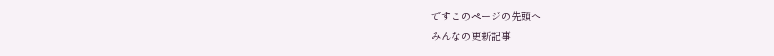ですこのページの先頭へ
みんなの更新記事